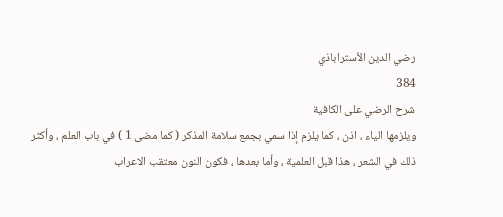رضي الدين الأستراباذي
384
شرح الرضي على الكافية
ويلزمها الياء ، اذن ، كما يلزم إذا سمي بجمع سلامة المذكر ( كما مضى 1 ) في باب العلم ، وأكثر ذلك في الشعر ، هذا قبل العلمية ، وأما بعدها ، فكون النون معتقب الاعراب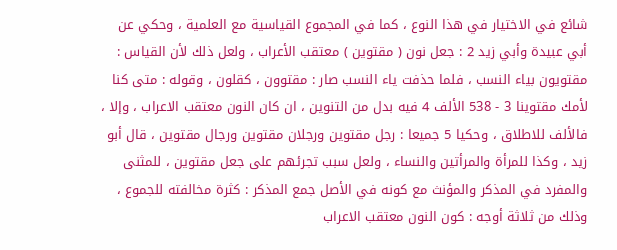شائع في الاختيار في هذا النوع ، كما في المجموع القياسية مع العلمية ، وحكي عن أبي عبيدة وأبي زيد 2 : جعل نون ( مقتوين ) معتقب الأعراب ، ولعل ذلك لأن القياس : مقتويون بياء النسب ، فلما حذفت ياء النسب صار : مقتوون ، كقلون ، وقوله : متى كنا لأمك مقتوينا 3 - 538 الألف 4 فيه بدل من التنوين ، ان كان النون معتقب الاعراب ، وإلا ، فالألف للاطلاق ، وحكيا 5 جميعا : رجل مقتوين ورجلان مقتوين ورجال مقتوين ، قال أبو زيد ، وكذا للمرأة والمرأتين والنساء ، ولعل سبب تجرئهم على جعل مقتوين ، للمثنى والمفرد في المذكر والمؤنث مع كونه في الأصل جمع المذكر : كثرة مخالفته للجموع ، وذلك من ثلاثة أوجه : كون النون معتقب الاعراب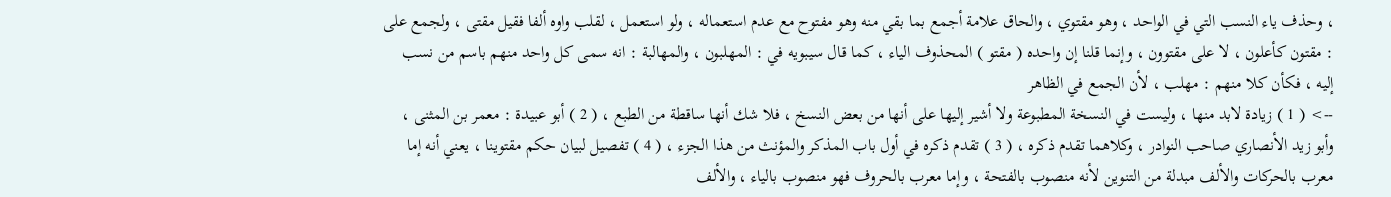، وحذف ياء النسب التي في الواحد ، وهو مقتوي ، والحاق علامة أجمع بما بقي منه وهو مفتوح مع عدم استعماله ، ولو استعمل ، لقلب واوه ألفا فقيل مقتى ، ولجمع على : مقتون كأعلون ، لا على مقتوون ، وإنما قلنا إن واحده ( مقتو ) المحذوف الياء ، كما قال سيبويه في : المهلبون ، والمهالبة : انه سمى كل واحد منهم باسم من نسب إليه ، فكأن كلا منهم : مهلب ، لأن الجمع في الظاهر
--> ( 1 ) زيادة لابد منها ، وليست في النسخة المطبوعة ولا أشير إليها على أنها من بعض النسخ ، فلا شك أنها ساقطة من الطبع ، ( 2 ) أبو عبيدة : معمر بن المثنى ، وأبو زيد الأنصاري صاحب النوادر ، وكلاهما تقدم ذكره ، ( 3 ) تقدم ذكره في أول باب المذكر والمؤنث من هذا الجزء ، ( 4 ) تفصيل لبيان حكم مقتوينا ، يعني أنه إما معرب بالحركات والألف مبدلة من التنوين لأنه منصوب بالفتحة ، وإما معرب بالحروف فهو منصوب بالياء ، والألف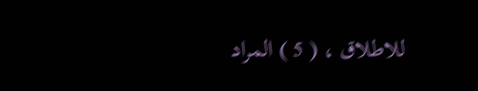للاطلاق ، ( 5 ) المراد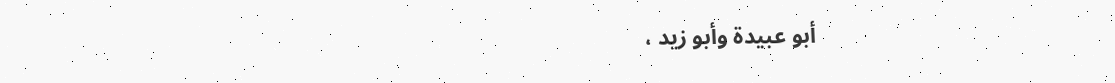أبو عبيدة وأبو زيد ،